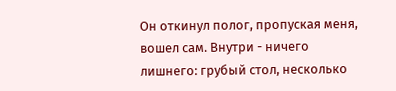Он откинул полог, пропуская меня, вошел сам. Внутри - ничего лишнего: грубый стол, несколько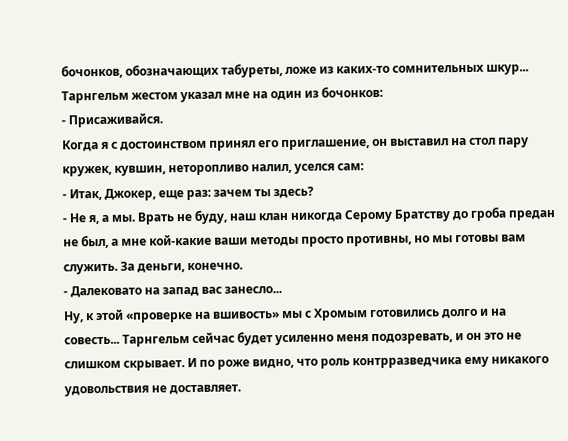бочонков, обозначающих табуреты, ложе из каких-то сомнительных шкур...
Тарнгельм жестом указал мне на один из бочонков:
- Присаживайся.
Когда я с достоинством принял его приглашение, он выставил на стол пару кружек, кувшин, неторопливо налил, уселся сам:
- Итак, Джокер, еще раз: зачем ты здесь?
- Не я, а мы. Врать не буду, наш клан никогда Серому Братству до гроба предан не был, а мне кой-какие ваши методы просто противны, но мы готовы вам служить. За деньги, конечно.
- Далековато на запад вас занесло...
Ну, к этой «проверке на вшивость» мы с Хромым готовились долго и на совесть... Тарнгельм сейчас будет усиленно меня подозревать, и он это не слишком скрывает. И по роже видно, что роль контрразведчика ему никакого удовольствия не доставляет.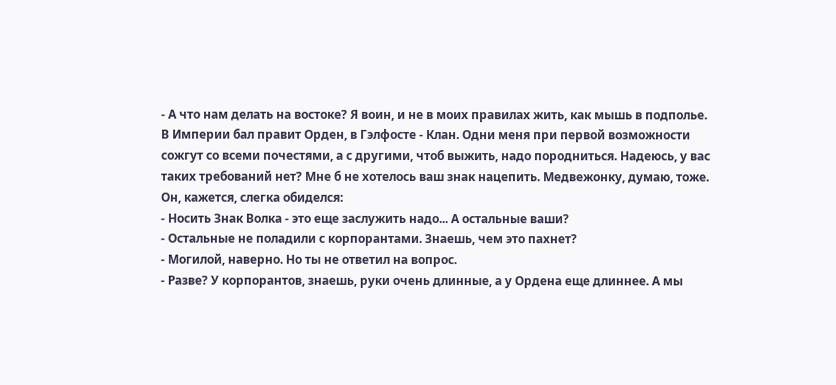- А что нам делать на востоке? Я воин, и не в моих правилах жить, как мышь в подполье. В Империи бал правит Орден, в Гэлфосте - Клан. Одни меня при первой возможности сожгут со всеми почестями, а с другими, чтоб выжить, надо породниться. Надеюсь, у вас таких требований нет? Мне б не хотелось ваш знак нацепить. Медвежонку, думаю, тоже.
Он, кажется, слегка обиделся:
- Носить Знак Волка - это еще заслужить надо... А остальные ваши?
- Остальные не поладили с корпорантами. Знаешь, чем это пахнет?
- Могилой, наверно. Но ты не ответил на вопрос.
- Разве? У корпорантов, знаешь, руки очень длинные, а у Ордена еще длиннее. А мы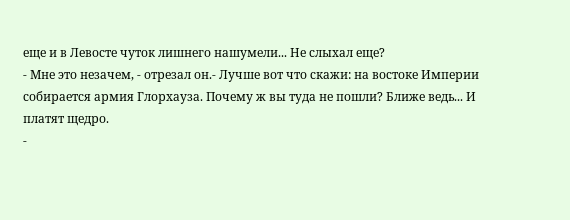еще и в Левосте чуток лишнего нашумели... Не слыхал еще?
- Мне это незачем, - отрезал он.- Лучше вот что скажи: на востоке Империи собирается армия Глорхауза. Почему ж вы туда не пошли? Ближе ведь... И платят щедро.
-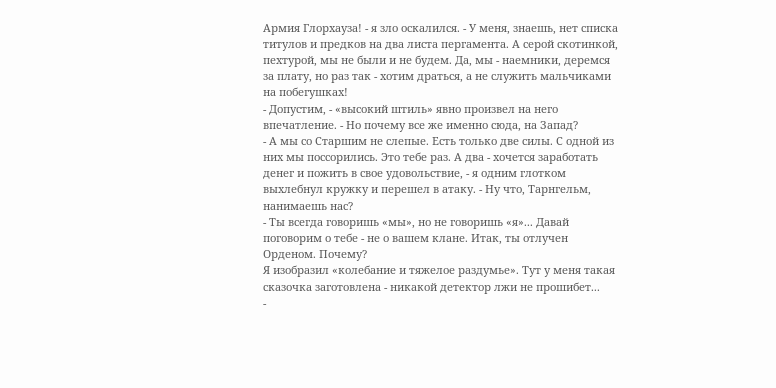Армия Глорхауза! - я зло оскалился. - У меня, знаешь, нет списка титулов и предков на два листа пергамента. А серой скотинкой, пехтурой, мы не были и не будем. Да, мы - наемники, деремся за плату, но раз так - хотим драться, а не служить мальчиками на побегушках!
- Допустим, - «высокий штиль» явно произвел на него впечатление. - Но почему все же именно сюда, на Запад?
- А мы со Старшим не слепые. Есть только две силы. С одной из них мы поссорились. Это тебе раз. А два - хочется заработать денег и пожить в свое удовольствие, - я одним глотком выхлебнул кружку и перешел в атаку. - Ну что, Тарнгельм, нанимаешь нас?
- Ты всегда говоришь «мы», но не говоришь «я»... Давай поговорим о тебе - не о вашем клане. Итак, ты отлучен Орденом. Почему?
Я изобразил «колебание и тяжелое раздумье». Тут у меня такая сказочка заготовлена - никакой детектор лжи не прошибет...
-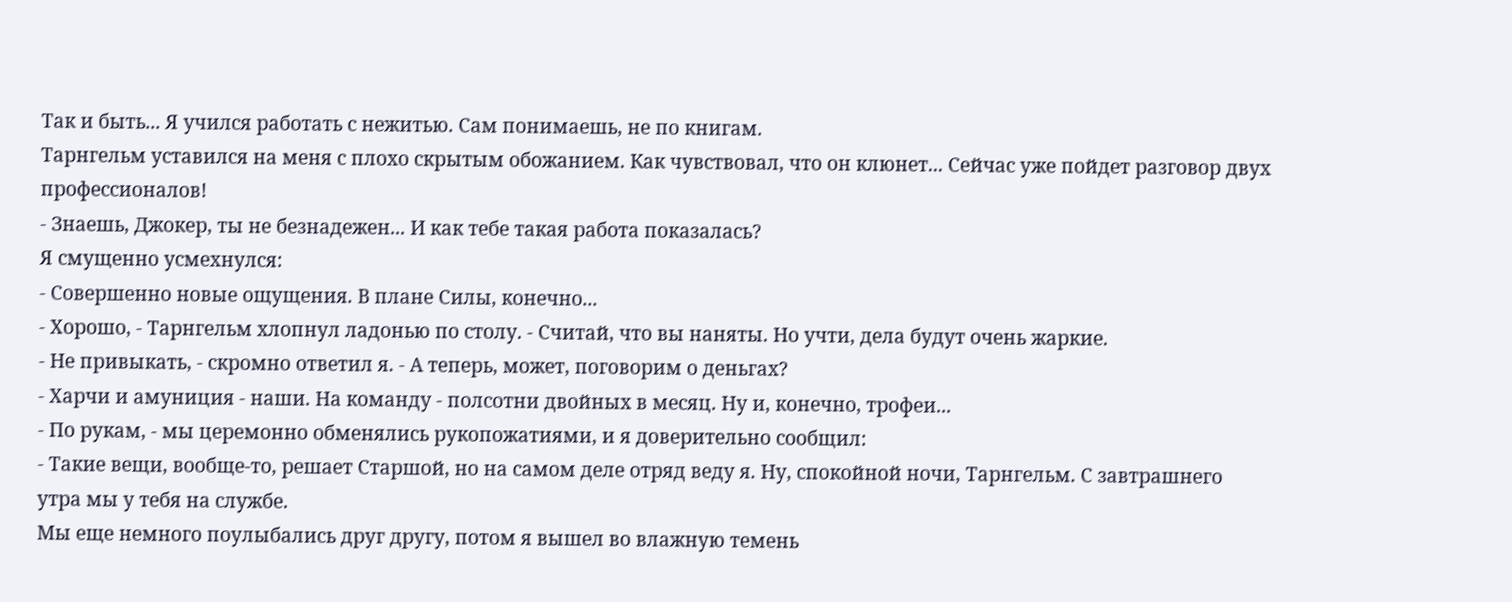Так и быть... Я учился работать с нежитью. Сам понимаешь, не по книгам.
Тарнгельм уставился на меня с плохо скрытым обожанием. Как чувствовал, что он клюнет... Сейчас уже пойдет разговор двух профессионалов!
- Знаешь, Джокер, ты не безнадежен... И как тебе такая работа показалась?
Я смущенно усмехнулся:
- Совершенно новые ощущения. В плане Силы, конечно...
- Хорошо, - Тарнгельм хлопнул ладонью по столу. - Считай, что вы наняты. Но учти, дела будут очень жаркие.
- Не привыкать, - скромно ответил я. - А теперь, может, поговорим о деньгах?
- Харчи и амуниция - наши. На команду - полсотни двойных в месяц. Ну и, конечно, трофеи...
- По рукам, - мы церемонно обменялись рукопожатиями, и я доверительно сообщил:
- Такие вещи, вообще-то, решает Старшой, но на самом деле отряд веду я. Ну, спокойной ночи, Тарнгельм. С завтрашнего утра мы у тебя на службе.
Мы еще немного поулыбались друг другу, потом я вышел во влажную темень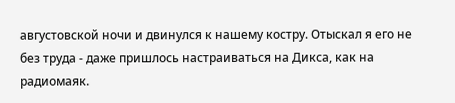августовской ночи и двинулся к нашему костру. Отыскал я его не без труда - даже пришлось настраиваться на Дикса, как на радиомаяк.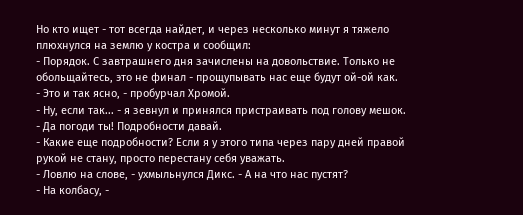Но кто ищет - тот всегда найдет, и через несколько минут я тяжело плюхнулся на землю у костра и сообщил:
- Порядок. С завтрашнего дня зачислены на довольствие. Только не обольщайтесь, это не финал - прощупывать нас еще будут ой-ой как.
- Это и так ясно, - пробурчал Хромой.
- Ну, если так... - я зевнул и принялся пристраивать под голову мешок.
- Да погоди ты! Подробности давай.
- Какие еще подробности? Если я у этого типа через пару дней правой рукой не стану, просто перестану себя уважать.
- Ловлю на слове, - ухмыльнулся Дикс. - А на что нас пустят?
- На колбасу, -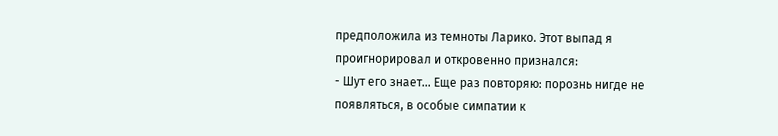предположила из темноты Ларико. Этот выпад я проигнорировал и откровенно признался:
- Шут его знает... Еще раз повторяю: порознь нигде не появляться, в особые симпатии к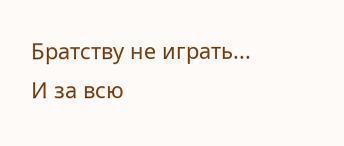Братству не играть... И за всю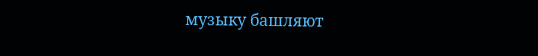музыку башляют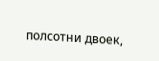полсотни двоек,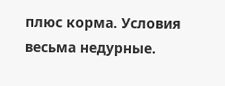плюс корма. Условия весьма недурные.